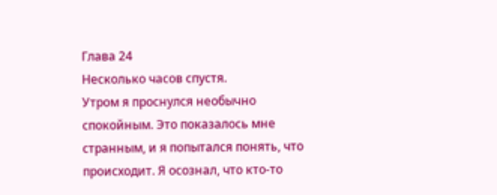Глава 24
Несколько часов спустя.
Утром я проснулся необычно спокойным. Это показалось мне странным, и я попытался понять, что происходит. Я осознал, что кто-то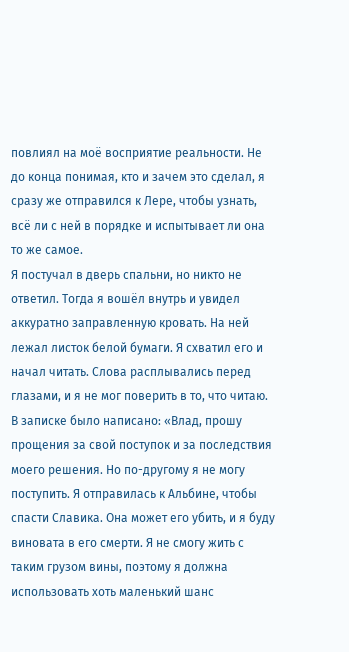повлиял на моё восприятие реальности. Не до конца понимая, кто и зачем это сделал, я сразу же отправился к Лере, чтобы узнать, всё ли с ней в порядке и испытывает ли она то же самое.
Я постучал в дверь спальни, но никто не ответил. Тогда я вошёл внутрь и увидел аккуратно заправленную кровать. На ней лежал листок белой бумаги. Я схватил его и начал читать. Слова расплывались перед глазами, и я не мог поверить в то, что читаю.
В записке было написано: «Влад, прошу прощения за свой поступок и за последствия моего решения. Но по-другому я не могу поступить. Я отправилась к Альбине, чтобы спасти Славика. Она может его убить, и я буду виновата в его смерти. Я не смогу жить с таким грузом вины, поэтому я должна использовать хоть маленький шанс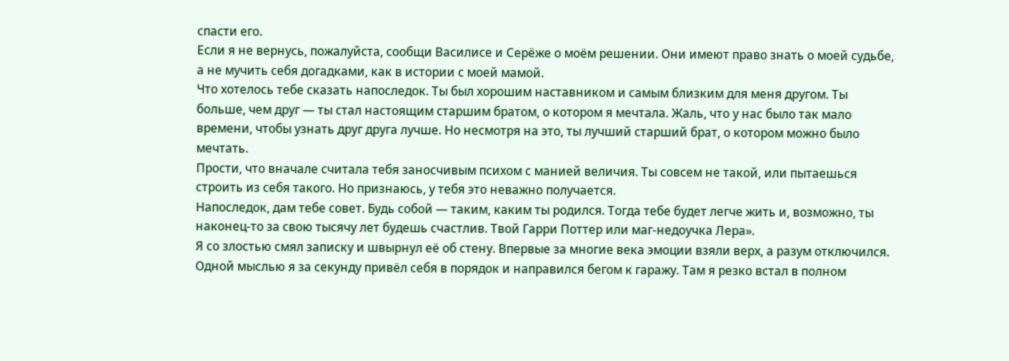спасти его.
Если я не вернусь, пожалуйста, сообщи Василисе и Серёже о моём решении. Они имеют право знать о моей судьбе, а не мучить себя догадками, как в истории с моей мамой.
Что хотелось тебе сказать напоследок. Ты был хорошим наставником и самым близким для меня другом. Ты больше, чем друг — ты стал настоящим старшим братом, о котором я мечтала. Жаль, что у нас было так мало времени, чтобы узнать друг друга лучше. Но несмотря на это, ты лучший старший брат, о котором можно было мечтать.
Прости, что вначале считала тебя заносчивым психом с манией величия. Ты совсем не такой, или пытаешься строить из себя такого. Но признаюсь, у тебя это неважно получается.
Напоследок, дам тебе совет. Будь собой — таким, каким ты родился. Тогда тебе будет легче жить и, возможно, ты наконец-то за свою тысячу лет будешь счастлив. Твой Гарри Поттер или маг-недоучка Лера».
Я со злостью смял записку и швырнул её об стену. Впервые за многие века эмоции взяли верх, а разум отключился.
Одной мыслью я за секунду привёл себя в порядок и направился бегом к гаражу. Там я резко встал в полном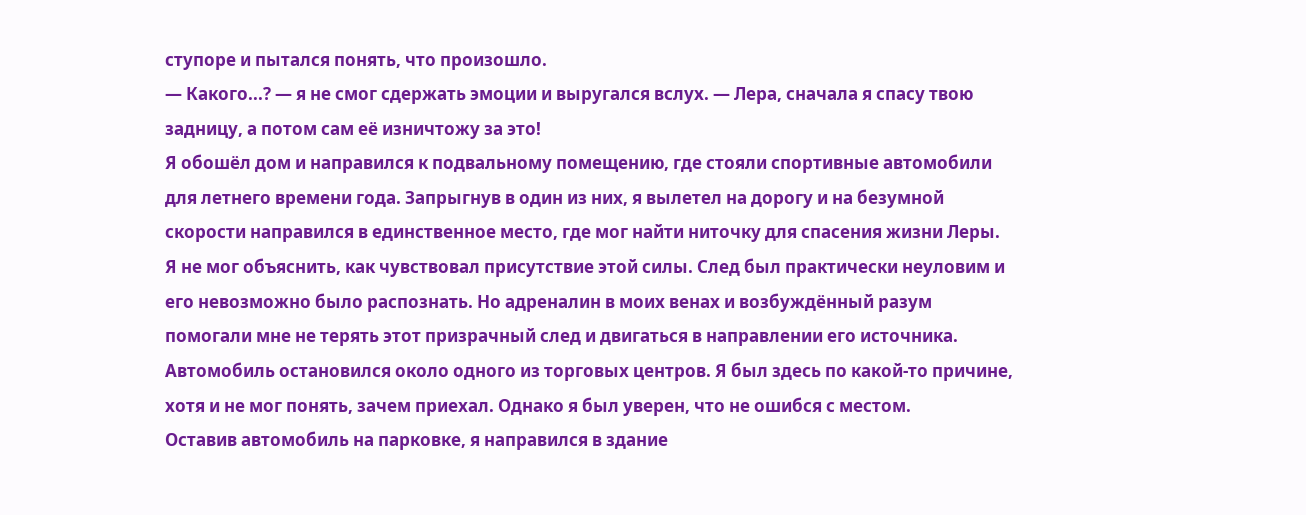ступоре и пытался понять, что произошло.
— Какого...? — я не смог сдержать эмоции и выругался вслух. — Лера, сначала я спасу твою задницу, а потом сам её изничтожу за это!
Я обошёл дом и направился к подвальному помещению, где стояли спортивные автомобили для летнего времени года. Запрыгнув в один из них, я вылетел на дорогу и на безумной скорости направился в единственное место, где мог найти ниточку для спасения жизни Леры.
Я не мог объяснить, как чувствовал присутствие этой силы. След был практически неуловим и его невозможно было распознать. Но адреналин в моих венах и возбуждённый разум помогали мне не терять этот призрачный след и двигаться в направлении его источника.
Автомобиль остановился около одного из торговых центров. Я был здесь по какой-то причине, хотя и не мог понять, зачем приехал. Однако я был уверен, что не ошибся с местом.
Оставив автомобиль на парковке, я направился в здание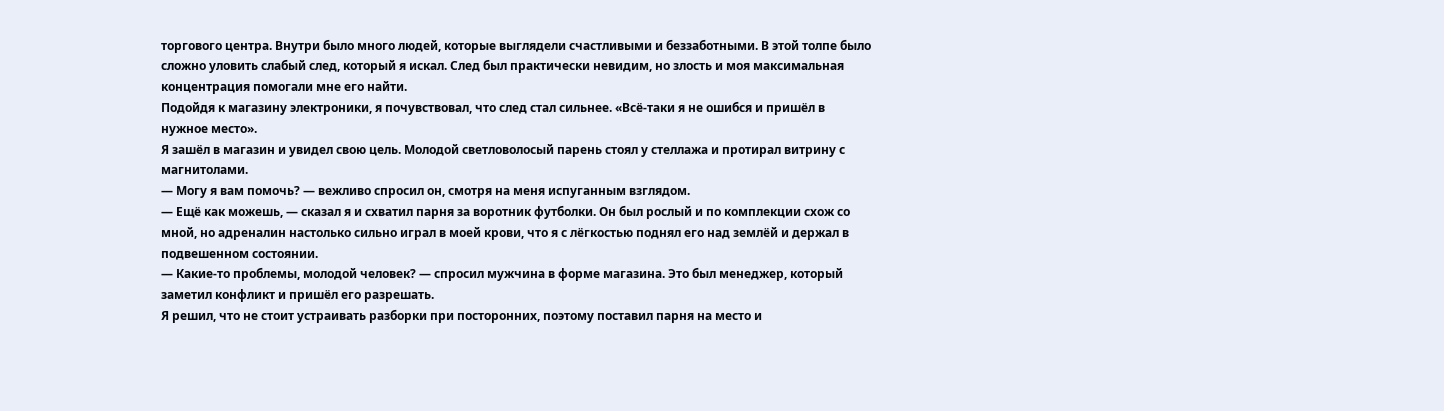торгового центра. Внутри было много людей, которые выглядели счастливыми и беззаботными. В этой толпе было сложно уловить слабый след, который я искал. След был практически невидим, но злость и моя максимальная концентрация помогали мне его найти.
Подойдя к магазину электроники, я почувствовал, что след стал сильнее. «Всё-таки я не ошибся и пришёл в нужное место».
Я зашёл в магазин и увидел свою цель. Молодой светловолосый парень стоял у стеллажа и протирал витрину с магнитолами.
— Могу я вам помочь? — вежливо спросил он, смотря на меня испуганным взглядом.
— Ещё как можешь, — сказал я и схватил парня за воротник футболки. Он был рослый и по комплекции схож со мной, но адреналин настолько сильно играл в моей крови, что я с лёгкостью поднял его над землёй и держал в подвешенном состоянии.
— Какие-то проблемы, молодой человек? — спросил мужчина в форме магазина. Это был менеджер, который заметил конфликт и пришёл его разрешать.
Я решил, что не стоит устраивать разборки при посторонних, поэтому поставил парня на место и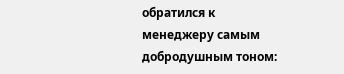обратился к менеджеру самым добродушным тоном: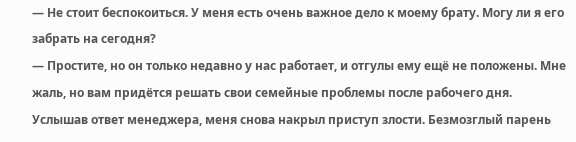— Не стоит беспокоиться. У меня есть очень важное дело к моему брату. Могу ли я его забрать на сегодня?
— Простите, но он только недавно у нас работает, и отгулы ему ещё не положены. Мне жаль, но вам придётся решать свои семейные проблемы после рабочего дня.
Услышав ответ менеджера, меня снова накрыл приступ злости. Безмозглый парень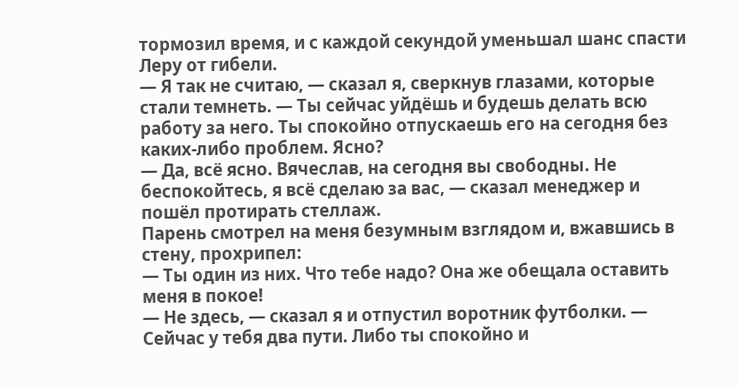тормозил время, и с каждой секундой уменьшал шанс спасти Леру от гибели.
— Я так не считаю, — сказал я, сверкнув глазами, которые стали темнеть. — Ты сейчас уйдёшь и будешь делать всю работу за него. Ты спокойно отпускаешь его на сегодня без каких-либо проблем. Ясно?
— Да, всё ясно. Вячеслав, на сегодня вы свободны. Не беспокойтесь, я всё сделаю за вас, — сказал менеджер и пошёл протирать стеллаж.
Парень смотрел на меня безумным взглядом и, вжавшись в стену, прохрипел:
— Ты один из них. Что тебе надо? Она же обещала оставить меня в покое!
— Не здесь, — сказал я и отпустил воротник футболки. — Сейчас у тебя два пути. Либо ты спокойно и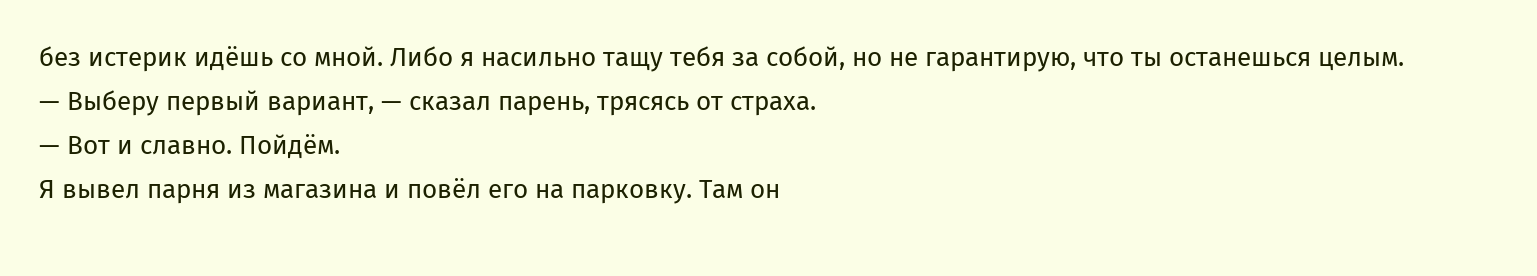без истерик идёшь со мной. Либо я насильно тащу тебя за собой, но не гарантирую, что ты останешься целым.
— Выберу первый вариант, — сказал парень, трясясь от страха.
— Вот и славно. Пойдём.
Я вывел парня из магазина и повёл его на парковку. Там он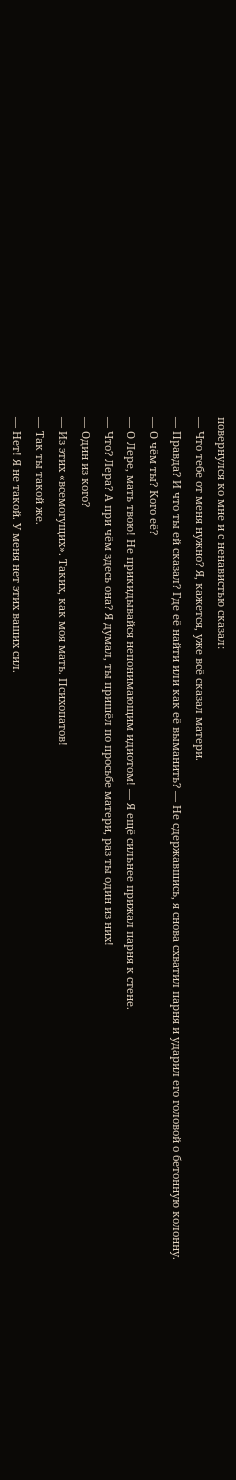повернулся ко мне и с ненавистью сказал:
— Что тебе от меня нужно? Я, кажется, уже всё сказал матери.
— Правда? И что ты ей сказал? Где её найти или как её выманить? — Не сдержавшись, я снова схватил парня и ударил его головой о бетонную колонну.
— О чём ты? Кого её?
— О Лере, мать твою! Не прикидывайся непонимающим идиотом! — Я ещё сильнее прижал парня к стене.
— Что? Лера? А при чём здесь она? Я думал, ты пришёл по просьбе матери, раз ты один из них!
— Один из кого?
— Из этих «всемогущих». Таких, как моя мать. Психопатов!
— Так ты такой же.
— Нет! Я не такой. У меня нет этих ваших сил.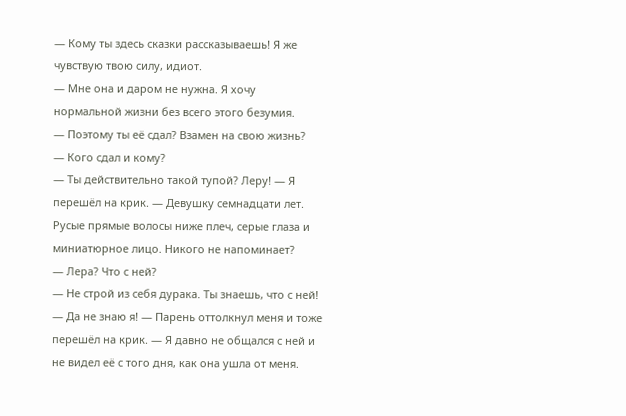— Кому ты здесь сказки рассказываешь! Я же чувствую твою силу, идиот.
— Мне она и даром не нужна. Я хочу нормальной жизни без всего этого безумия.
— Поэтому ты её сдал? Взамен на свою жизнь?
— Кого сдал и кому?
— Ты действительно такой тупой? Леру! — Я перешёл на крик. — Девушку семнадцати лет. Русые прямые волосы ниже плеч, серые глаза и миниатюрное лицо. Никого не напоминает?
— Лера? Что с ней?
— Не строй из себя дурака. Ты знаешь, что с ней!
— Да не знаю я! — Парень оттолкнул меня и тоже перешёл на крик. — Я давно не общался с ней и не видел её с того дня, как она ушла от меня.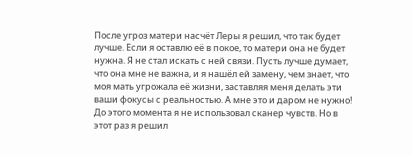После угроз матери насчёт Леры я решил, что так будет лучше. Если я оставлю её в покое, то матери она не будет нужна. Я не стал искать с ней связи. Пусть лучше думает, что она мне не важна, и я нашёл ей замену, чем знает, что моя мать угрожала её жизни, заставляя меня делать эти ваши фокусы с реальностью. А мне это и даром не нужно!
До этого момента я не использовал сканер чувств. Но в этот раз я решил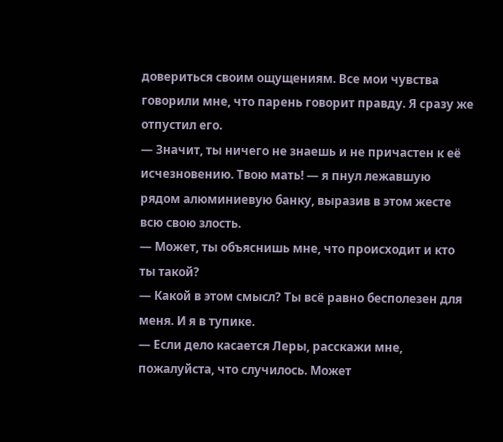довериться своим ощущениям. Все мои чувства говорили мне, что парень говорит правду. Я сразу же отпустил его.
— Значит, ты ничего не знаешь и не причастен к её исчезновению. Твою мать! — я пнул лежавшую рядом алюминиевую банку, выразив в этом жесте всю свою злость.
— Может, ты объяснишь мне, что происходит и кто ты такой?
— Какой в этом смысл? Ты всё равно бесполезен для меня. И я в тупике.
— Если дело касается Леры, расскажи мне, пожалуйста, что случилось. Может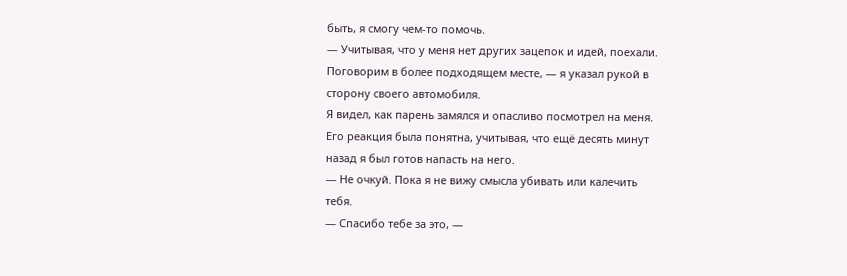быть, я смогу чем-то помочь.
— Учитывая, что у меня нет других зацепок и идей, поехали. Поговорим в более подходящем месте, — я указал рукой в сторону своего автомобиля.
Я видел, как парень замялся и опасливо посмотрел на меня. Его реакция была понятна, учитывая, что ещё десять минут назад я был готов напасть на него.
— Не очкуй. Пока я не вижу смысла убивать или калечить тебя.
— Спасибо тебе за это, —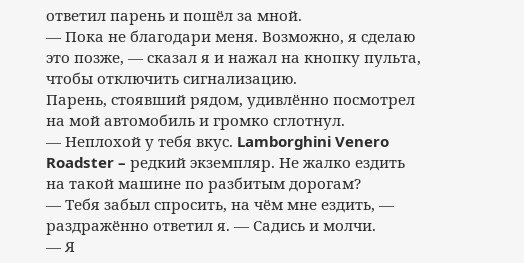ответил парень и пошёл за мной.
— Пока не благодари меня. Возможно, я сделаю это позже, — сказал я и нажал на кнопку пульта, чтобы отключить сигнализацию.
Парень, стоявший рядом, удивлённо посмотрел на мой автомобиль и громко сглотнул.
— Неплохой у тебя вкус. Lamborghini Venero Roadster – редкий экземпляр. Не жалко ездить на такой машине по разбитым дорогам?
— Тебя забыл спросить, на чём мне ездить, — раздражённо ответил я. — Садись и молчи.
— Я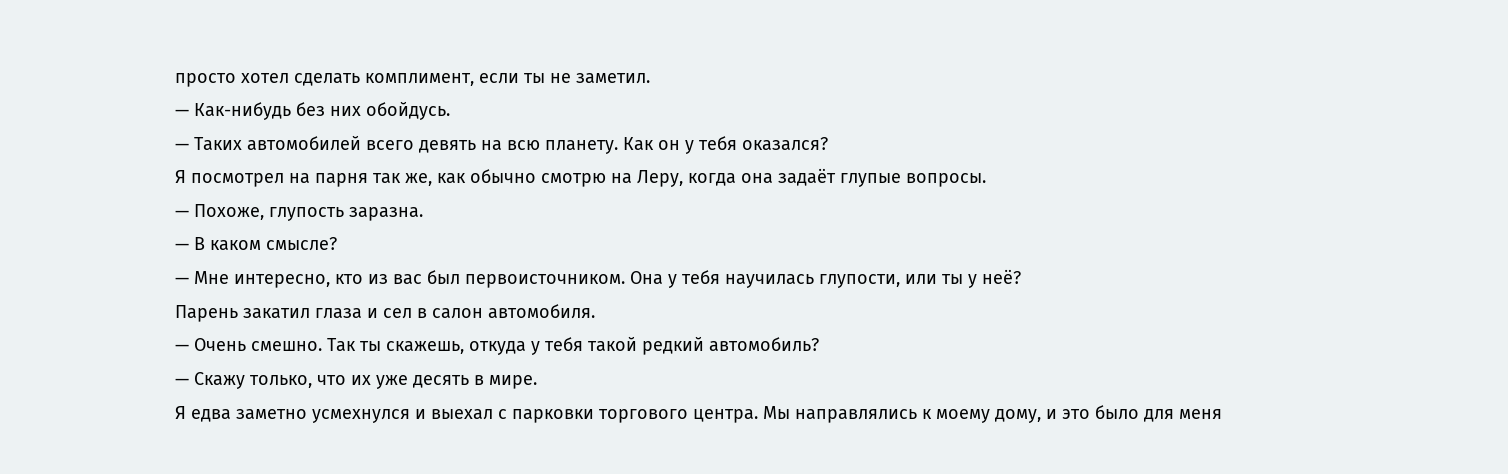просто хотел сделать комплимент, если ты не заметил.
— Как-нибудь без них обойдусь.
— Таких автомобилей всего девять на всю планету. Как он у тебя оказался?
Я посмотрел на парня так же, как обычно смотрю на Леру, когда она задаёт глупые вопросы.
— Похоже, глупость заразна.
— В каком смысле?
— Мне интересно, кто из вас был первоисточником. Она у тебя научилась глупости, или ты у неё?
Парень закатил глаза и сел в салон автомобиля.
— Очень смешно. Так ты скажешь, откуда у тебя такой редкий автомобиль?
— Скажу только, что их уже десять в мире.
Я едва заметно усмехнулся и выехал с парковки торгового центра. Мы направлялись к моему дому, и это было для меня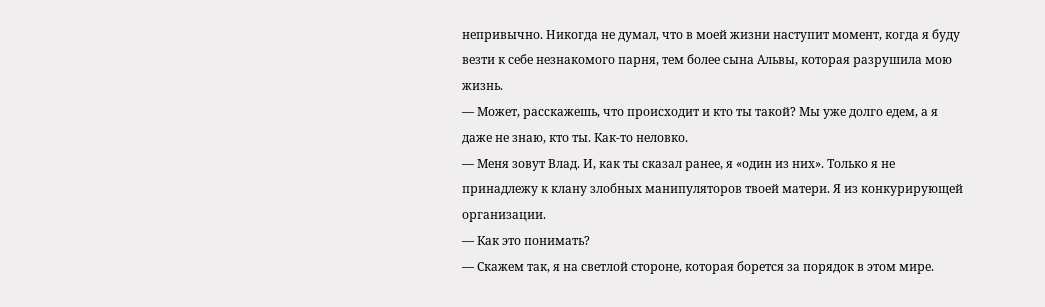непривычно. Никогда не думал, что в моей жизни наступит момент, когда я буду везти к себе незнакомого парня, тем более сына Альвы, которая разрушила мою жизнь.
— Может, расскажешь, что происходит и кто ты такой? Мы уже долго едем, а я даже не знаю, кто ты. Как-то неловко.
— Меня зовут Влад. И, как ты сказал ранее, я «один из них». Только я не принадлежу к клану злобных манипуляторов твоей матери. Я из конкурирующей организации.
— Как это понимать?
— Скажем так, я на светлой стороне, которая борется за порядок в этом мире.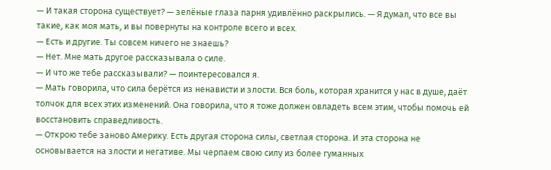— И такая сторона существует? — зелёные глаза парня удивлённо раскрылись. — Я думал, что все вы такие, как моя мать, и вы повернуты на контроле всего и всех.
— Есть и другие. Ты совсем ничего не знаешь?
— Нет. Мне мать другое рассказывала о силе.
— И что же тебе рассказывали? — поинтересовался я.
— Мать говорила, что сила берётся из ненависти и злости. Вся боль, которая хранится у нас в душе, даёт толчок для всех этих изменений. Она говорила, что я тоже должен овладеть всем этим, чтобы помочь ей восстановить справедливость.
— Открою тебе заново Америку. Есть другая сторона силы, светлая сторона. И эта сторона не основывается на злости и негативе. Мы черпаем свою силу из более гуманных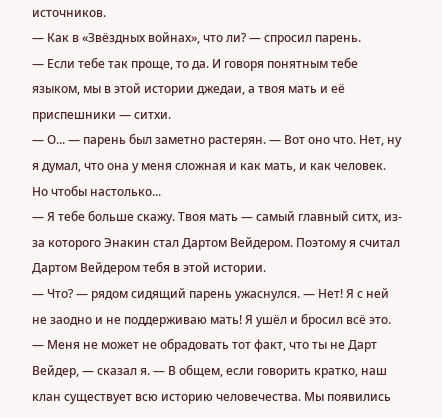источников.
— Как в «Звёздных войнах», что ли? — спросил парень.
— Если тебе так проще, то да. И говоря понятным тебе языком, мы в этой истории джедаи, а твоя мать и её приспешники — ситхи.
— О... — парень был заметно растерян. — Вот оно что. Нет, ну я думал, что она у меня сложная и как мать, и как человек. Но чтобы настолько...
— Я тебе больше скажу. Твоя мать — самый главный ситх, из-за которого Энакин стал Дартом Вейдером. Поэтому я считал Дартом Вейдером тебя в этой истории.
— Что? — рядом сидящий парень ужаснулся. — Нет! Я с ней не заодно и не поддерживаю мать! Я ушёл и бросил всё это.
— Меня не может не обрадовать тот факт, что ты не Дарт Вейдер, — сказал я. — В общем, если говорить кратко, наш клан существует всю историю человечества. Мы появились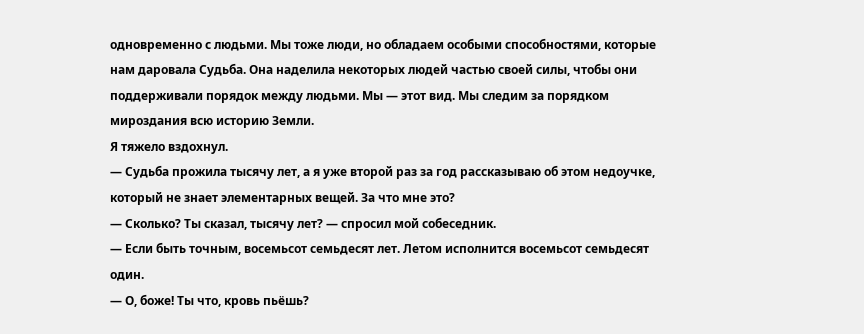одновременно с людьми. Мы тоже люди, но обладаем особыми способностями, которые нам даровала Судьба. Она наделила некоторых людей частью своей силы, чтобы они поддерживали порядок между людьми. Мы — этот вид. Мы следим за порядком мироздания всю историю Земли.
Я тяжело вздохнул.
— Судьба прожила тысячу лет, а я уже второй раз за год рассказываю об этом недоучке, который не знает элементарных вещей. За что мне это?
— Сколько? Ты сказал, тысячу лет? — спросил мой собеседник.
— Если быть точным, восемьсот семьдесят лет. Летом исполнится восемьсот семьдесят один.
— О, боже! Ты что, кровь пьёшь?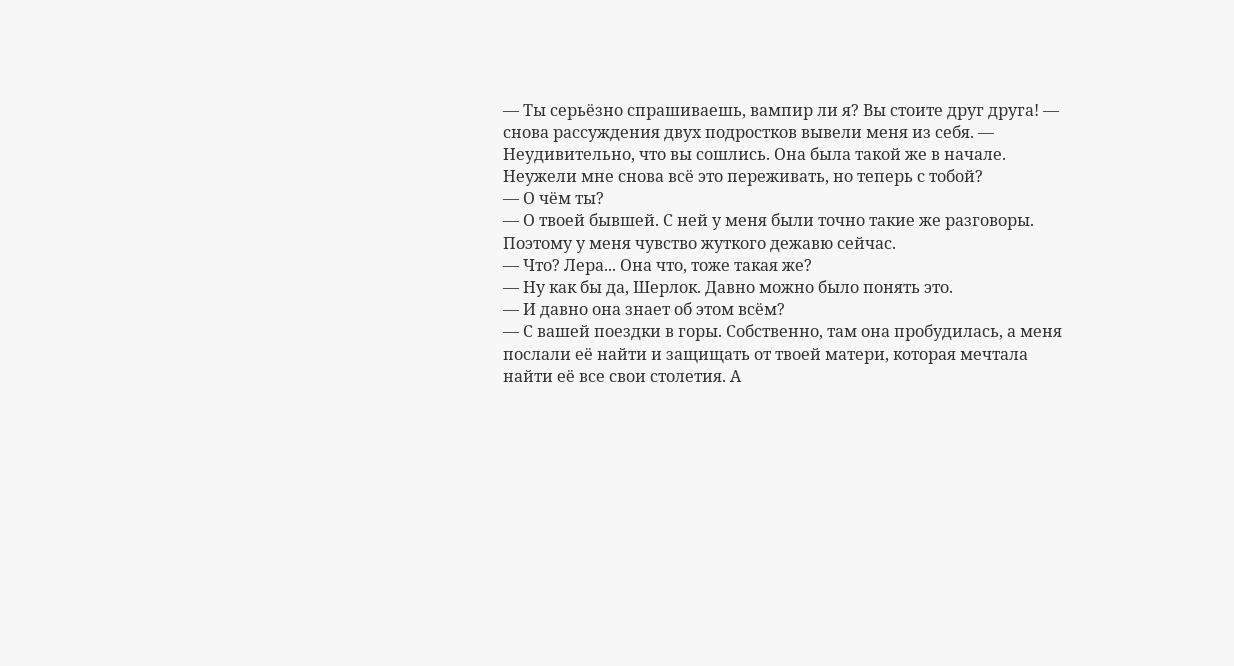— Ты серьёзно спрашиваешь, вампир ли я? Вы стоите друг друга! — снова рассуждения двух подростков вывели меня из себя. — Неудивительно, что вы сошлись. Она была такой же в начале. Неужели мне снова всё это переживать, но теперь с тобой?
— О чём ты?
— О твоей бывшей. С ней у меня были точно такие же разговоры. Поэтому у меня чувство жуткого дежавю сейчас.
— Что? Лера... Она что, тоже такая же?
— Ну как бы да, Шерлок. Давно можно было понять это.
— И давно она знает об этом всём?
— С вашей поездки в горы. Собственно, там она пробудилась, а меня послали её найти и защищать от твоей матери, которая мечтала найти её все свои столетия. А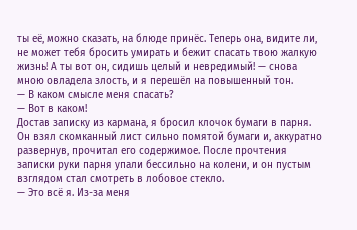ты её, можно сказать, на блюде принёс. Теперь она, видите ли, не может тебя бросить умирать и бежит спасать твою жалкую жизнь! А ты вот он, сидишь целый и невредимый! — снова мною овладела злость, и я перешёл на повышенный тон.
— В каком смысле меня спасать?
— Вот в каком!
Достав записку из кармана, я бросил клочок бумаги в парня. Он взял скомканный лист сильно помятой бумаги и, аккуратно развернув, прочитал его содержимое. После прочтения записки руки парня упали бессильно на колени, и он пустым взглядом стал смотреть в лобовое стекло.
— Это всё я. Из-за меня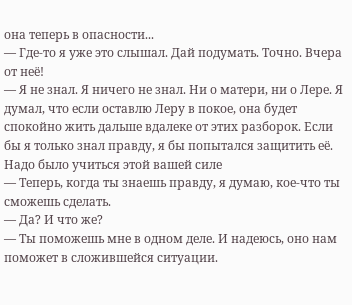она теперь в опасности...
— Где-то я уже это слышал. Дай подумать. Точно. Вчера от неё!
— Я не знал. Я ничего не знал. Ни о матери, ни о Лере. Я думал, что если оставлю Леру в покое, она будет спокойно жить дальше вдалеке от этих разборок. Если бы я только знал правду, я бы попытался защитить её. Надо было учиться этой вашей силе
— Теперь, когда ты знаешь правду, я думаю, кое-что ты сможешь сделать.
— Да? И что же?
— Ты поможешь мне в одном деле. И надеюсь, оно нам поможет в сложившейся ситуации.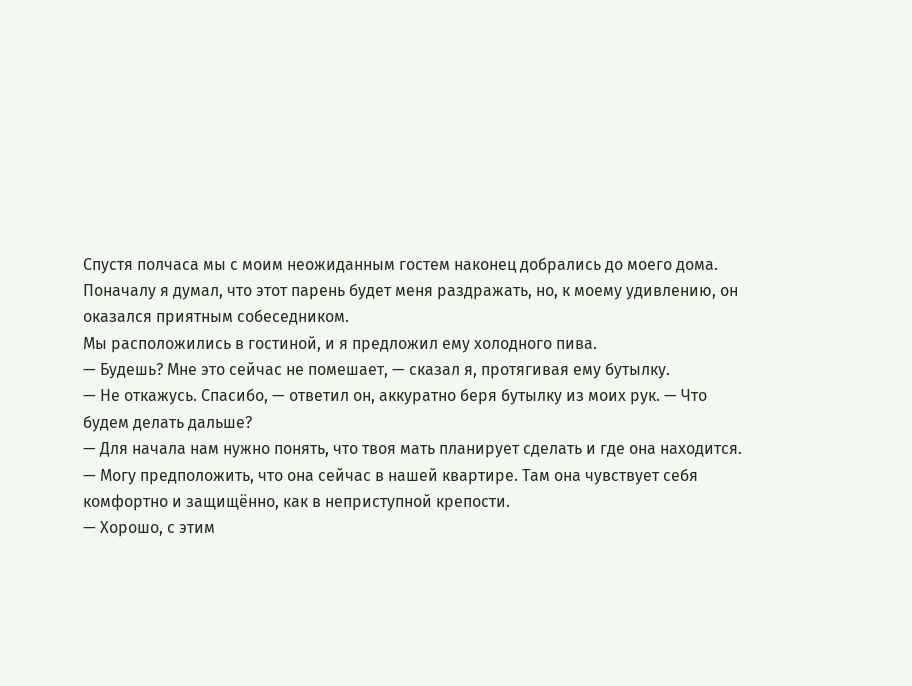Спустя полчаса мы с моим неожиданным гостем наконец добрались до моего дома. Поначалу я думал, что этот парень будет меня раздражать, но, к моему удивлению, он оказался приятным собеседником.
Мы расположились в гостиной, и я предложил ему холодного пива.
— Будешь? Мне это сейчас не помешает, — сказал я, протягивая ему бутылку.
— Не откажусь. Спасибо, — ответил он, аккуратно беря бутылку из моих рук. — Что будем делать дальше?
— Для начала нам нужно понять, что твоя мать планирует сделать и где она находится.
— Могу предположить, что она сейчас в нашей квартире. Там она чувствует себя комфортно и защищённо, как в неприступной крепости.
— Хорошо, с этим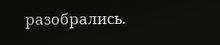разобрались.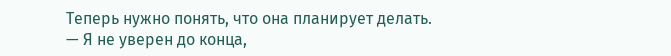Теперь нужно понять, что она планирует делать.
— Я не уверен до конца,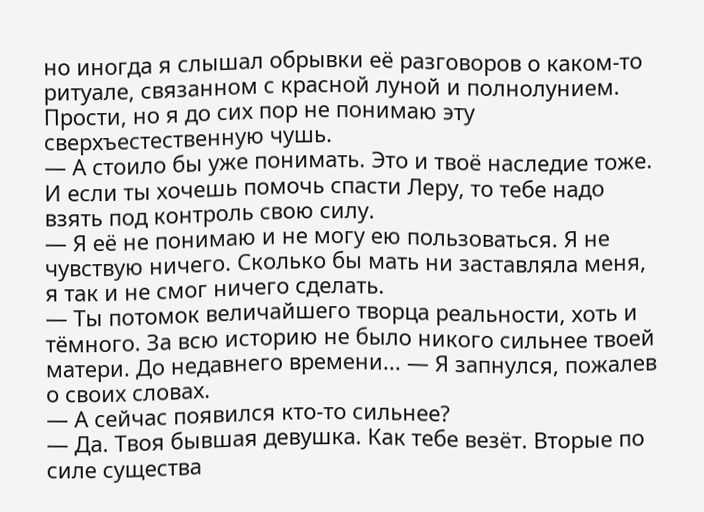но иногда я слышал обрывки её разговоров о каком-то ритуале, связанном с красной луной и полнолунием. Прости, но я до сих пор не понимаю эту сверхъестественную чушь.
— А стоило бы уже понимать. Это и твоё наследие тоже. И если ты хочешь помочь спасти Леру, то тебе надо взять под контроль свою силу.
— Я её не понимаю и не могу ею пользоваться. Я не чувствую ничего. Сколько бы мать ни заставляла меня, я так и не смог ничего сделать.
— Ты потомок величайшего творца реальности, хоть и тёмного. За всю историю не было никого сильнее твоей матери. До недавнего времени... — Я запнулся, пожалев о своих словах.
— А сейчас появился кто-то сильнее?
— Да. Твоя бывшая девушка. Как тебе везёт. Вторые по силе существа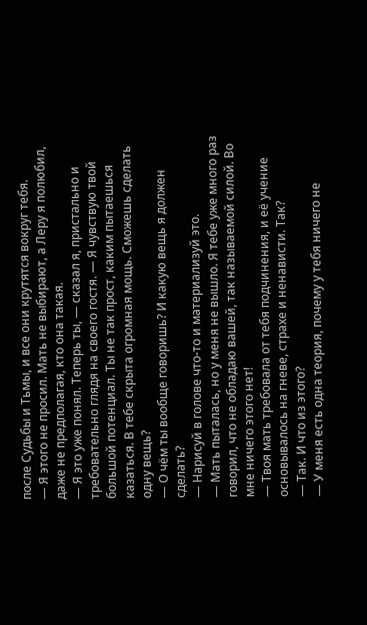после Судьбы и Тьмы, и все они крутятся вокруг тебя.
— Я этого не просил. Мать не выбирают, а Леру я полюбил, даже не предполагая, кто она такая.
— Я это уже понял. Теперь ты, — сказал я, пристально и требовательно глядя на своего гостя. — Я чувствую твой большой потенциал. Ты не так прост, каким пытаешься казаться. В тебе скрыта огромная мощь. Сможешь сделать одну вещь?
— О чём ты вообще говоришь? И какую вещь я должен сделать?
— Нарисуй в голове что-то и материализуй это.
— Мать пыталась, но у меня не вышло. Я тебе уже много раз говорил, что не обладаю вашей, так называемой силой. Во мне ничего этого нет!
— Твоя мать требовала от тебя подчинения, и её учение основывалось на гневе, страхе и ненависти. Так?
— Так. И что из этого?
— У меня есть одна теория, почему у тебя ничего не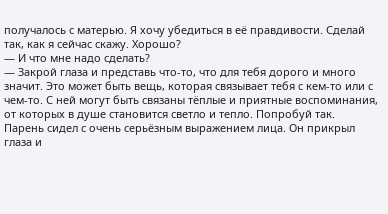получалось с матерью. Я хочу убедиться в её правдивости. Сделай так, как я сейчас скажу. Хорошо?
— И что мне надо сделать?
— Закрой глаза и представь что-то, что для тебя дорого и много значит. Это может быть вещь, которая связывает тебя с кем-то или с чем-то. С ней могут быть связаны тёплые и приятные воспоминания, от которых в душе становится светло и тепло. Попробуй так.
Парень сидел с очень серьёзным выражением лица. Он прикрыл глаза и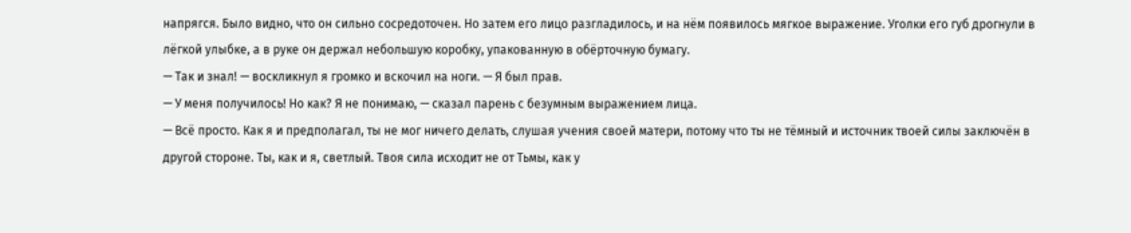напрягся. Было видно, что он сильно сосредоточен. Но затем его лицо разгладилось, и на нём появилось мягкое выражение. Уголки его губ дрогнули в лёгкой улыбке, а в руке он держал небольшую коробку, упакованную в обёрточную бумагу.
— Так и знал! — воскликнул я громко и вскочил на ноги. — Я был прав.
— У меня получилось! Но как? Я не понимаю, — сказал парень с безумным выражением лица.
— Всё просто. Как я и предполагал, ты не мог ничего делать, слушая учения своей матери, потому что ты не тёмный и источник твоей силы заключён в другой стороне. Ты, как и я, светлый. Твоя сила исходит не от Тьмы, как у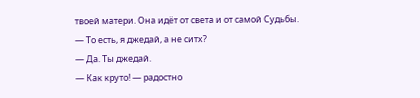твоей матери. Она идёт от света и от самой Судьбы.
— То есть, я джедай, а не ситх?
— Да. Ты джедай.
— Как круто! — радостно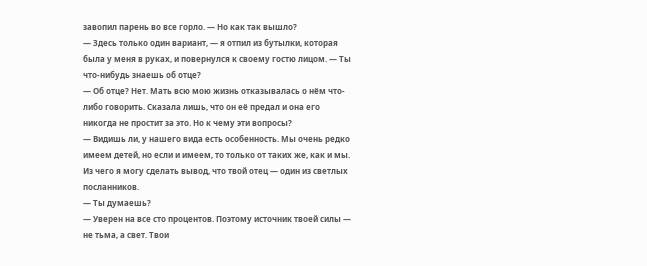завопил парень во все горло. — Но как так вышло?
— Здесь только один вариант, — я отпил из бутылки, которая была у меня в руках, и повернулся к своему гостю лицом. — Ты что-нибудь знаешь об отце?
— Об отце? Нет. Мать всю мою жизнь отказывалась о нём что-либо говорить. Сказала лишь, что он её предал и она его никогда не простит за это. Но к чему эти вопросы?
— Видишь ли, у нашего вида есть особенность. Мы очень редко имеем детей, но если и имеем, то только от таких же, как и мы. Из чего я могу сделать вывод, что твой отец — один из светлых посланников.
— Ты думаешь?
— Уверен на все сто процентов. Поэтому источник твоей силы — не тьма, а свет. Твои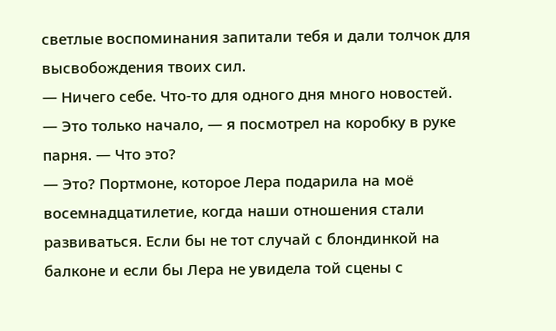светлые воспоминания запитали тебя и дали толчок для высвобождения твоих сил.
— Ничего себе. Что-то для одного дня много новостей.
— Это только начало, — я посмотрел на коробку в руке парня. — Что это?
— Это? Портмоне, которое Лера подарила на моё восемнадцатилетие, когда наши отношения стали развиваться. Если бы не тот случай с блондинкой на балконе и если бы Лера не увидела той сцены с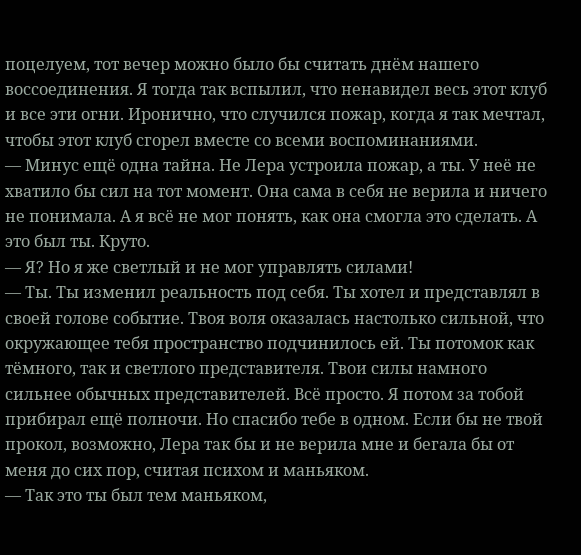поцелуем, тот вечер можно было бы считать днём нашего воссоединения. Я тогда так вспылил, что ненавидел весь этот клуб и все эти огни. Иронично, что случился пожар, когда я так мечтал, чтобы этот клуб сгорел вместе со всеми воспоминаниями.
— Минус ещё одна тайна. Не Лера устроила пожар, а ты. У неё не хватило бы сил на тот момент. Она сама в себя не верила и ничего не понимала. А я всё не мог понять, как она смогла это сделать. А это был ты. Круто.
— Я? Но я же светлый и не мог управлять силами!
— Ты. Ты изменил реальность под себя. Ты хотел и представлял в своей голове событие. Твоя воля оказалась настолько сильной, что окружающее тебя пространство подчинилось ей. Ты потомок как тёмного, так и светлого представителя. Твои силы намного сильнее обычных представителей. Всё просто. Я потом за тобой прибирал ещё полночи. Но спасибо тебе в одном. Если бы не твой прокол, возможно, Лера так бы и не верила мне и бегала бы от меня до сих пор, считая психом и маньяком.
— Так это ты был тем маньяком,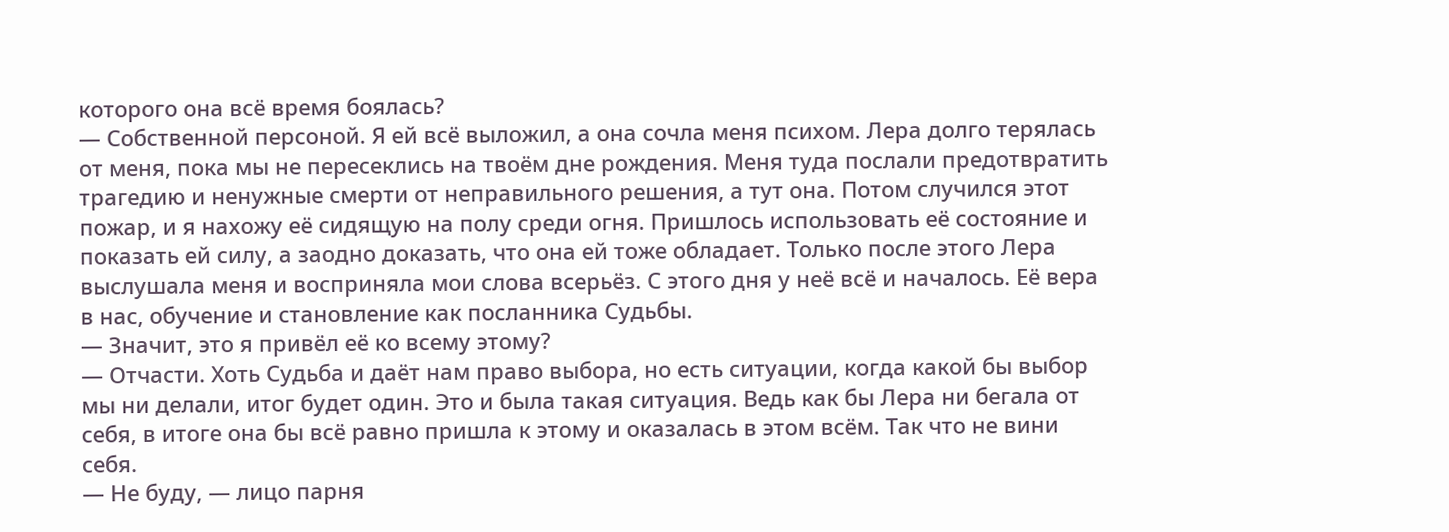которого она всё время боялась?
— Собственной персоной. Я ей всё выложил, а она сочла меня психом. Лера долго терялась от меня, пока мы не пересеклись на твоём дне рождения. Меня туда послали предотвратить трагедию и ненужные смерти от неправильного решения, а тут она. Потом случился этот пожар, и я нахожу её сидящую на полу среди огня. Пришлось использовать её состояние и показать ей силу, а заодно доказать, что она ей тоже обладает. Только после этого Лера выслушала меня и восприняла мои слова всерьёз. С этого дня у неё всё и началось. Её вера в нас, обучение и становление как посланника Судьбы.
— Значит, это я привёл её ко всему этому?
— Отчасти. Хоть Судьба и даёт нам право выбора, но есть ситуации, когда какой бы выбор мы ни делали, итог будет один. Это и была такая ситуация. Ведь как бы Лера ни бегала от себя, в итоге она бы всё равно пришла к этому и оказалась в этом всём. Так что не вини себя.
— Не буду, — лицо парня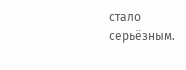стало серьёзным.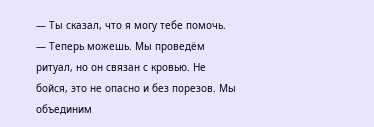— Ты сказал, что я могу тебе помочь.
— Теперь можешь. Мы проведём ритуал, но он связан с кровью. Не бойся, это не опасно и без порезов. Мы объединим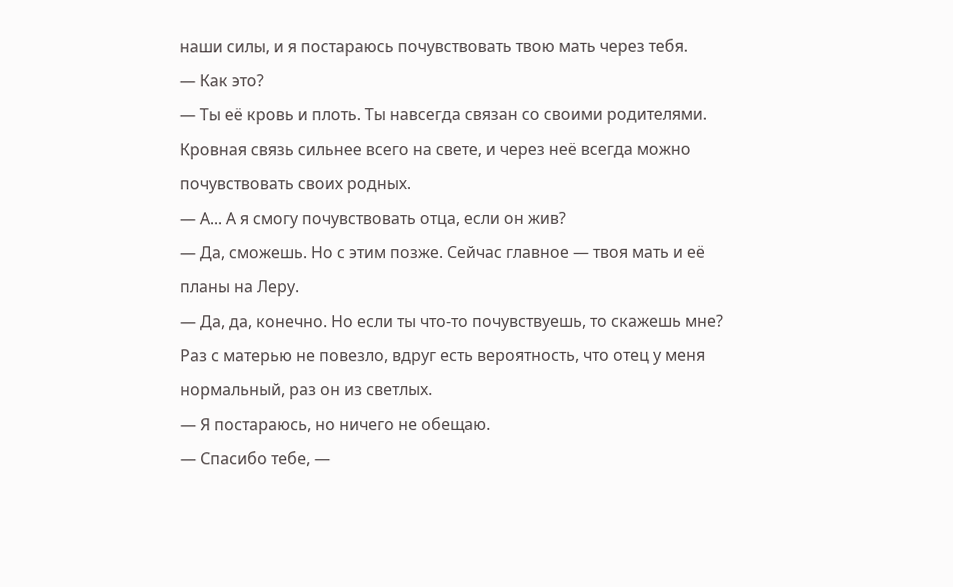наши силы, и я постараюсь почувствовать твою мать через тебя.
— Как это?
— Ты её кровь и плоть. Ты навсегда связан со своими родителями. Кровная связь сильнее всего на свете, и через неё всегда можно почувствовать своих родных.
— А... А я смогу почувствовать отца, если он жив?
— Да, сможешь. Но с этим позже. Сейчас главное — твоя мать и её планы на Леру.
— Да, да, конечно. Но если ты что-то почувствуешь, то скажешь мне? Раз с матерью не повезло, вдруг есть вероятность, что отец у меня нормальный, раз он из светлых.
— Я постараюсь, но ничего не обещаю.
— Спасибо тебе, —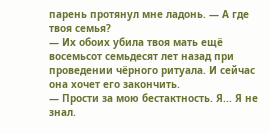парень протянул мне ладонь. — А где твоя семья?
— Их обоих убила твоя мать ещё восемьсот семьдесят лет назад при проведении чёрного ритуала. И сейчас она хочет его закончить.
— Прости за мою бестактность. Я... Я не знал.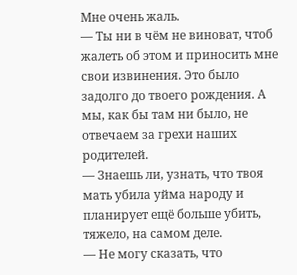Мне очень жаль.
— Ты ни в чём не виноват, чтоб жалеть об этом и приносить мне свои извинения. Это было задолго до твоего рождения. А мы, как бы там ни было, не отвечаем за грехи наших родителей.
— Знаешь ли, узнать, что твоя мать убила уйма народу и планирует ещё больше убить, тяжело, на самом деле.
— Не могу сказать, что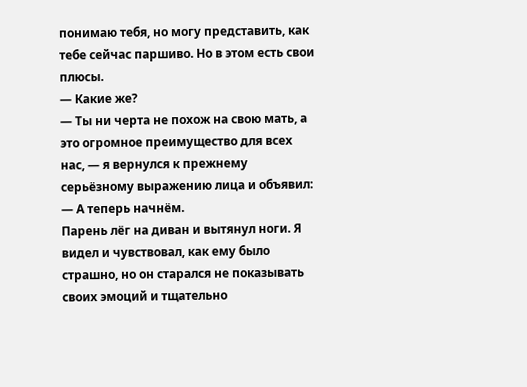понимаю тебя, но могу представить, как тебе сейчас паршиво. Но в этом есть свои плюсы.
— Какие же?
— Ты ни черта не похож на свою мать, а это огромное преимущество для всех нас, — я вернулся к прежнему серьёзному выражению лица и объявил: — А теперь начнём.
Парень лёг на диван и вытянул ноги. Я видел и чувствовал, как ему было страшно, но он старался не показывать своих эмоций и тщательно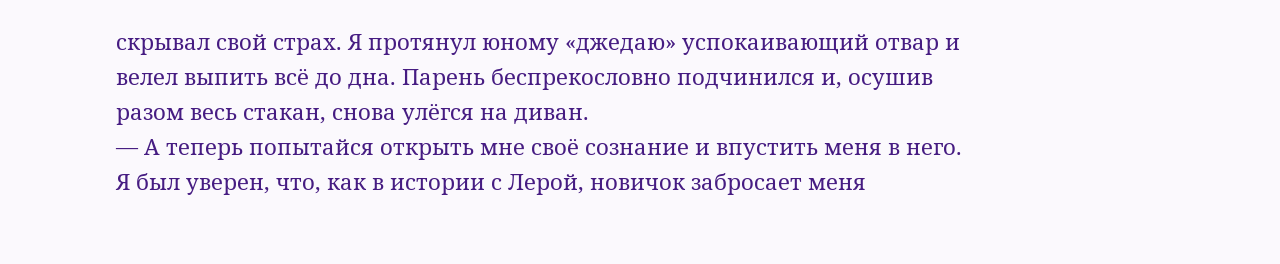скрывал свой страх. Я протянул юному «джедаю» успокаивающий отвар и велел выпить всё до дна. Парень беспрекословно подчинился и, осушив разом весь стакан, снова улёгся на диван.
— А теперь попытайся открыть мне своё сознание и впустить меня в него.
Я был уверен, что, как в истории с Лерой, новичок забросает меня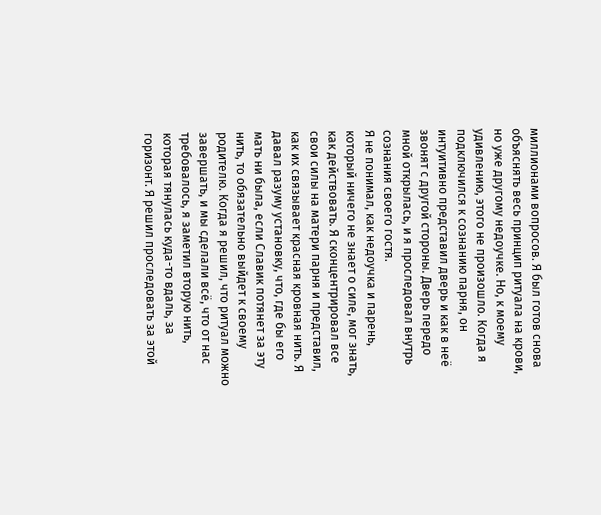миллионами вопросов. Я был готов снова объяснять весь принцип ритуала на крови, но уже другому недоучке. Но, к моему удивлению, этого не произошло. Когда я подключился к сознанию парня, он интуитивно представил дверь и как в неё звонят с другой стороны. Дверь передо мной открылась, и я проследовал внутрь сознания своего гостя.
Я не понимал, как недоучка и парень, который ничего не знает о силе, мог знать, как действовать. Я сконцентрировал все свои силы на матери парня и представил, как их связывает красная кровная нить. Я давал разуму установку, что, где бы его мать ни была, если Славик потянет за эту нить, то обязательно выйдет к своему родителю. Когда я решил, что ритуал можно завершать, и мы сделали всё, что от нас требовалось, я заметил вторую нить, которая тянулась куда-то вдаль, за горизонт. Я решил проследовать за этой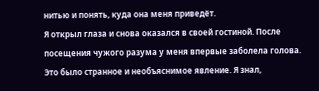нитью и понять, куда она меня приведёт.
Я открыл глаза и снова оказался в своей гостиной. После посещения чужого разума у меня впервые заболела голова. Это было странное и необъяснимое явление. Я знал,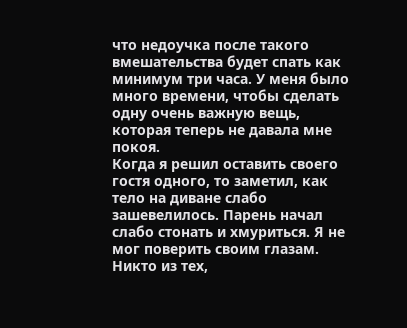что недоучка после такого вмешательства будет спать как минимум три часа. У меня было много времени, чтобы сделать одну очень важную вещь, которая теперь не давала мне покоя.
Когда я решил оставить своего гостя одного, то заметил, как тело на диване слабо зашевелилось. Парень начал слабо стонать и хмуриться. Я не мог поверить своим глазам. Никто из тех,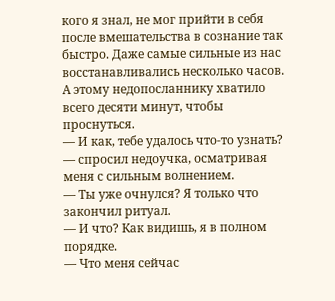кого я знал, не мог прийти в себя после вмешательства в сознание так быстро. Даже самые сильные из нас восстанавливались несколько часов. А этому недопосланнику хватило всего десяти минут, чтобы проснуться.
— И как, тебе удалось что-то узнать? — спросил недоучка, осматривая меня с сильным волнением.
— Ты уже очнулся? Я только что закончил ритуал.
— И что? Как видишь, я в полном порядке.
— Что меня сейчас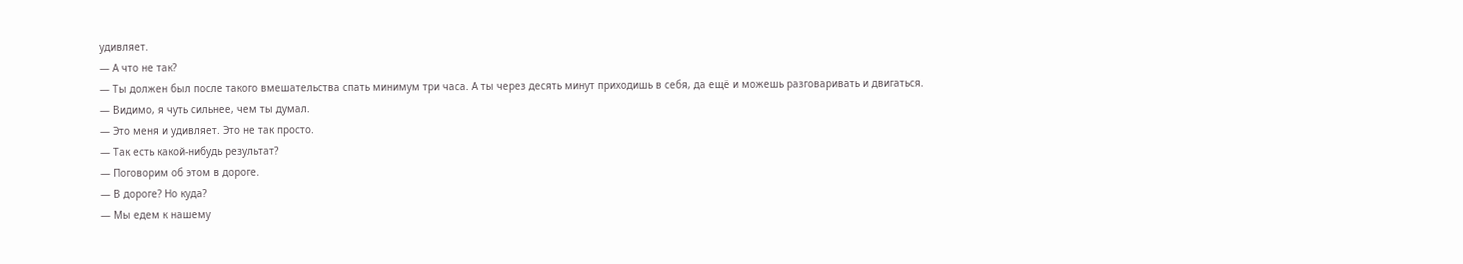удивляет.
— А что не так?
— Ты должен был после такого вмешательства спать минимум три часа. А ты через десять минут приходишь в себя, да ещё и можешь разговаривать и двигаться.
— Видимо, я чуть сильнее, чем ты думал.
— Это меня и удивляет. Это не так просто.
— Так есть какой-нибудь результат?
— Поговорим об этом в дороге.
— В дороге? Но куда?
— Мы едем к нашему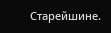Старейшине.